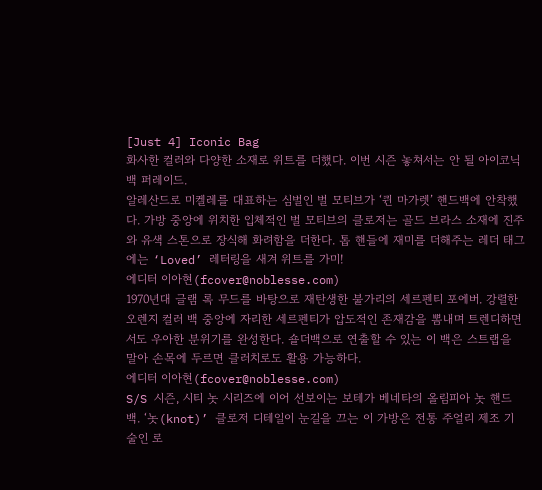[Just 4] Iconic Bag
화사한 컬러와 다양한 소재로 위트를 더했다. 이번 시즌 놓쳐서는 안 될 아이코닉 백 퍼레이드.
알레산드로 미켈레를 대표하는 심벌인 벌 모티브가 ‘퀸 마가렛’ 핸드백에 안착했다. 가방 중앙에 위치한 입체적인 벌 모티브의 클로저는 골드 브라스 소재에 진주와 유색 스톤으로 장식해 화려함을 더한다. 톱 핸들에 재미를 더해주는 레더 태그에는 ‘Loved’ 레터링을 새겨 위트를 가미!
에디터 이아현(fcover@noblesse.com)
1970년대 글램 록 무드를 바탕으로 재탄생한 불가리의 세르펜티 포에버. 강렬한 오렌지 컬러 백 중앙에 자리한 세르펜티가 압도적인 존재감을 뽐내며 트렌디하면서도 우아한 분위기를 완성한다. 숄더백으로 연출할 수 있는 이 백은 스트랩을 말아 손목에 두르면 클러치로도 활용 가능하다.
에디터 이아현(fcover@noblesse.com)
S/S 시즌, 시티 놋 시리즈에 이어 선보이는 보테가 베네타의 올림피아 놋 핸드백. ‘놋(knot)’ 클로저 디테일이 눈길을 끄는 이 가방은 전통 주얼리 제조 기술인 로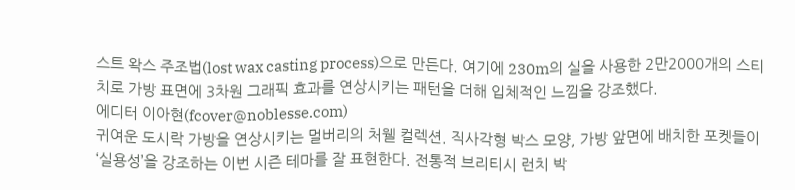스트 왁스 주조법(lost wax casting process)으로 만든다. 여기에 230m의 실을 사용한 2만2000개의 스티치로 가방 표면에 3차원 그래픽 효과를 연상시키는 패턴을 더해 입체적인 느낌을 강조했다.
에디터 이아현(fcover@noblesse.com)
귀여운 도시락 가방을 연상시키는 멀버리의 처웰 컬렉션. 직사각형 박스 모양, 가방 앞면에 배치한 포켓들이 ‘실용성’을 강조하는 이번 시즌 테마를 잘 표현한다. 전통적 브리티시 런치 박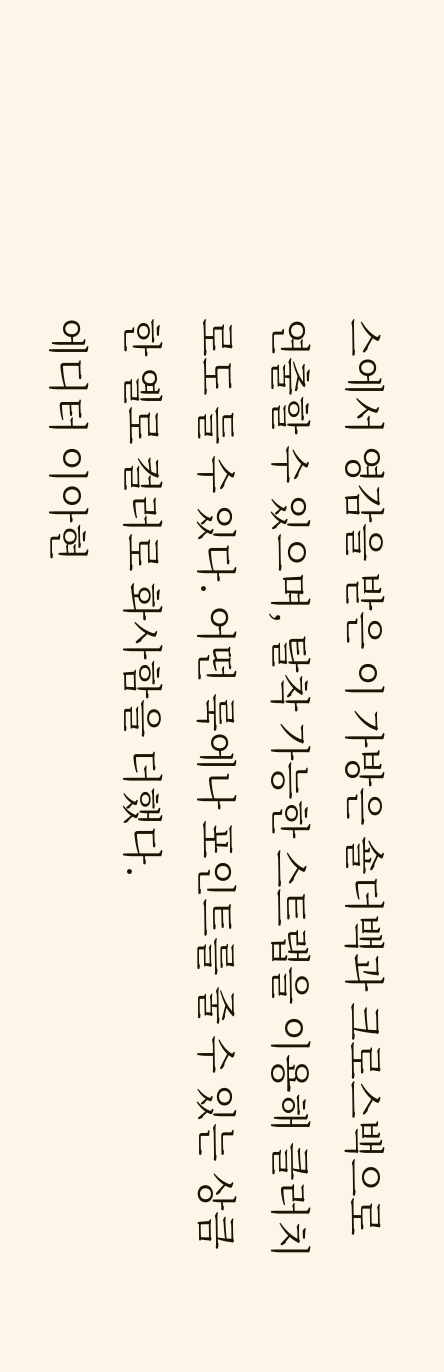스에서 영감을 받은 이 가방은 숄더백과 크로스백으로 연출할 수 있으며, 탈착 가능한 스트랩을 이용해 클러치로도 들 수 있다. 어떤 룩에나 포인트를 줄 수 있는 상큼한 옐로 컬러로 화사함을 더했다.
에디터 이아현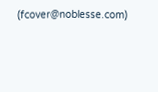(fcover@noblesse.com)